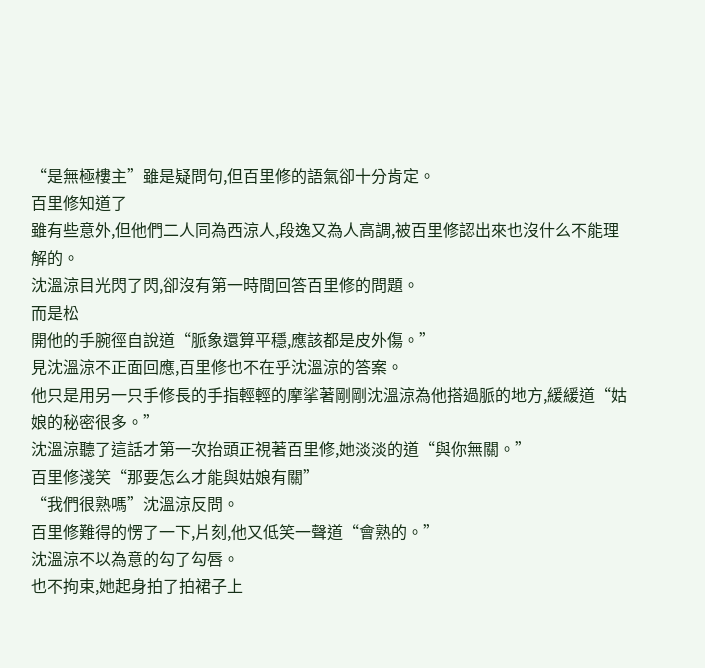“是無極樓主”雖是疑問句,但百里修的語氣卻十分肯定。
百里修知道了
雖有些意外,但他們二人同為西涼人,段逸又為人高調,被百里修認出來也沒什么不能理解的。
沈溫涼目光閃了閃,卻沒有第一時間回答百里修的問題。
而是松
開他的手腕徑自說道“脈象還算平穩,應該都是皮外傷。”
見沈溫涼不正面回應,百里修也不在乎沈溫涼的答案。
他只是用另一只手修長的手指輕輕的摩挲著剛剛沈溫涼為他搭過脈的地方,緩緩道“姑娘的秘密很多。”
沈溫涼聽了這話才第一次抬頭正視著百里修,她淡淡的道“與你無關。”
百里修淺笑“那要怎么才能與姑娘有關”
“我們很熟嗎”沈溫涼反問。
百里修難得的愣了一下,片刻,他又低笑一聲道“會熟的。”
沈溫涼不以為意的勾了勾唇。
也不拘束,她起身拍了拍裙子上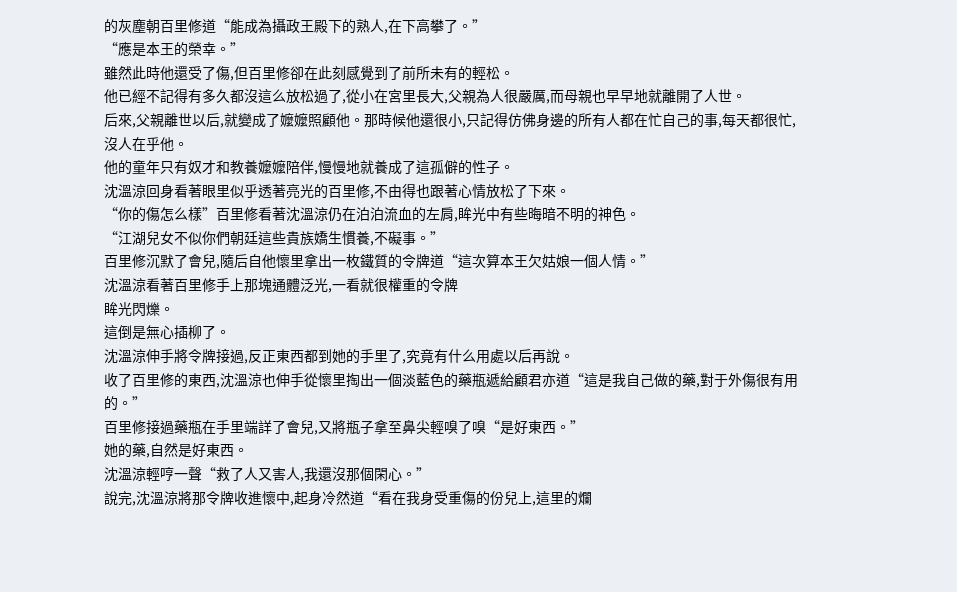的灰塵朝百里修道“能成為攝政王殿下的熟人,在下高攀了。”
“應是本王的榮幸。”
雖然此時他還受了傷,但百里修卻在此刻感覺到了前所未有的輕松。
他已經不記得有多久都沒這么放松過了,從小在宮里長大,父親為人很嚴厲,而母親也早早地就離開了人世。
后來,父親離世以后,就變成了嬤嬤照顧他。那時候他還很小,只記得仿佛身邊的所有人都在忙自己的事,每天都很忙,沒人在乎他。
他的童年只有奴才和教養嬤嬤陪伴,慢慢地就養成了這孤僻的性子。
沈溫涼回身看著眼里似乎透著亮光的百里修,不由得也跟著心情放松了下來。
“你的傷怎么樣”百里修看著沈溫涼仍在泊泊流血的左肩,眸光中有些晦暗不明的神色。
“江湖兒女不似你們朝廷這些貴族嬌生慣養,不礙事。”
百里修沉默了會兒,隨后自他懷里拿出一枚鐵質的令牌道“這次算本王欠姑娘一個人情。”
沈溫涼看著百里修手上那塊通體泛光,一看就很權重的令牌
眸光閃爍。
這倒是無心插柳了。
沈溫涼伸手將令牌接過,反正東西都到她的手里了,究竟有什么用處以后再說。
收了百里修的東西,沈溫涼也伸手從懷里掏出一個淡藍色的藥瓶遞給顧君亦道“這是我自己做的藥,對于外傷很有用的。”
百里修接過藥瓶在手里端詳了會兒,又將瓶子拿至鼻尖輕嗅了嗅“是好東西。”
她的藥,自然是好東西。
沈溫涼輕哼一聲“救了人又害人,我還沒那個閑心。”
說完,沈溫涼將那令牌收進懷中,起身冷然道“看在我身受重傷的份兒上,這里的爛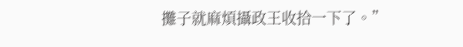攤子就麻煩攝政王收拾一下了。”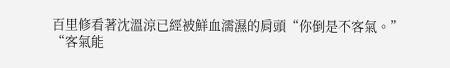百里修看著沈溫涼已經被鮮血濡濕的肩頭“你倒是不客氣。”
“客氣能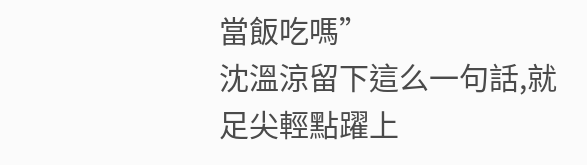當飯吃嗎”
沈溫涼留下這么一句話,就足尖輕點躍上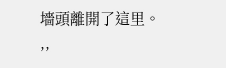墻頭離開了這里。
,,